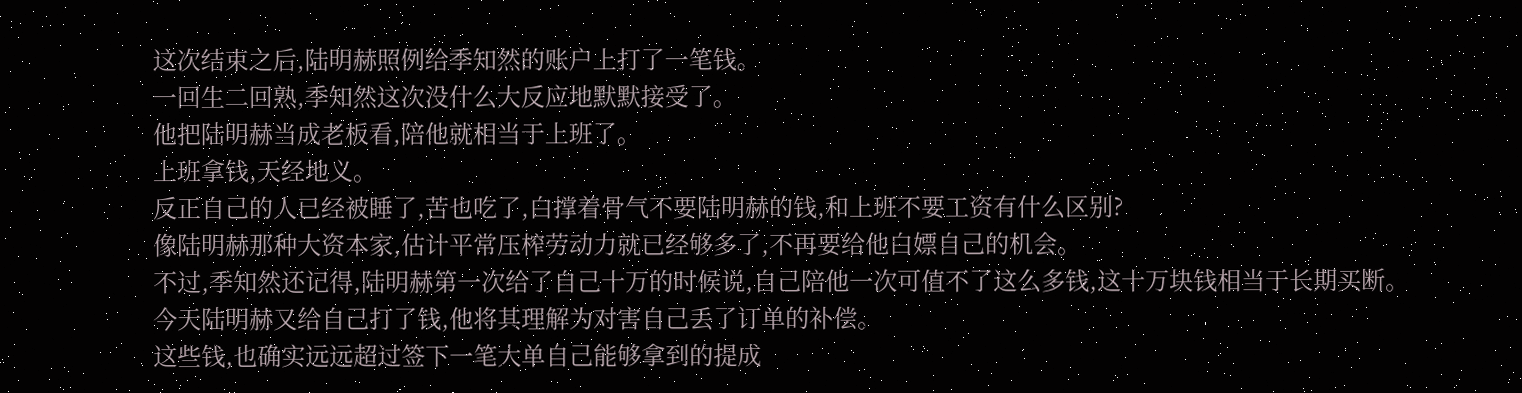这次结束之后,陆明赫照例给季知然的账户上打了一笔钱。
一回生二回熟,季知然这次没什么大反应地默默接受了。
他把陆明赫当成老板看,陪他就相当于上班了。
上班拿钱,天经地义。
反正自己的人已经被睡了,苦也吃了,白撑着骨气不要陆明赫的钱,和上班不要工资有什么区别?
像陆明赫那种大资本家,估计平常压榨劳动力就已经够多了,不再要给他白嫖自己的机会。
不过,季知然还记得,陆明赫第一次给了自己十万的时候说,自己陪他一次可值不了这么多钱,这十万块钱相当于长期买断。
今天陆明赫又给自己打了钱,他将其理解为对害自己丢了订单的补偿。
这些钱,也确实远远超过签下一笔大单自己能够拿到的提成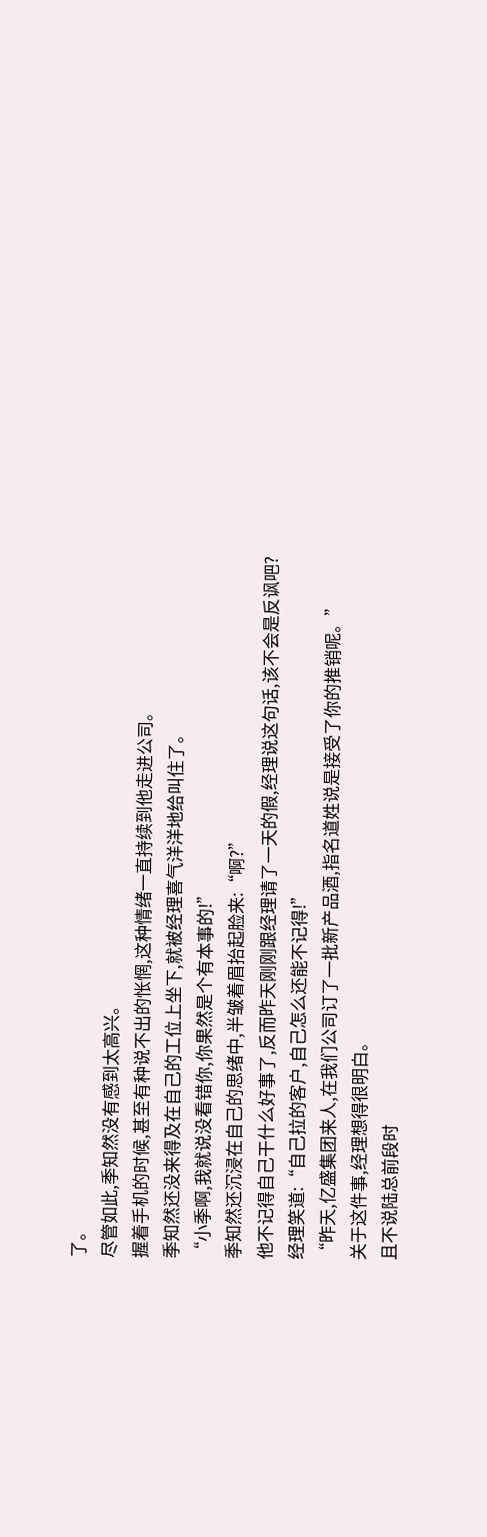了。
尽管如此,季知然没有感到太高兴。
握着手机的时候,甚至有种说不出的怅惘,这种情绪一直持续到他走进公司。
季知然还没来得及在自己的工位上坐下,就被经理喜气洋洋地给叫住了。
“小季啊,我就说没看错你,你果然是个有本事的!”
季知然还沉浸在自己的思绪中,半皱着眉抬起脸来:“啊?”
他不记得自己干什么好事了,反而昨天刚刚跟经理请了一天的假,经理说这句话,该不会是反讽吧?
经理笑道:“自己拉的客户,自己怎么还能不记得!”
“昨天,亿盛集团来人,在我们公司订了一批新产品酒,指名道姓说是接受了你的推销呢。”
关于这件事,经理想得很明白。
且不说陆总前段时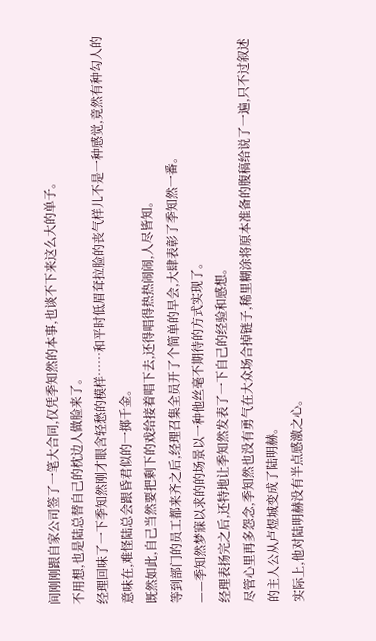间刚刚跟自家公司签了一笔大合同,仅凭季知然的本事,也谈不下来这么大的单子。
不用想,也是陆总替自己的枕边人做脸来了。
经理回味了一下季知然刚才眼含轻愁的模样……和平时低眉耷拉脸的丧气样儿不是一种感觉,竟然有种勾人的意味在,难怪陆总会跟昏君似的一掷千金。
既然如此,自己当然要把剩下的戏给接着唱下去,还得唱得热热闹闹,人尽皆知。
等到部门的员工都来齐之后,经理召集全员开了个简单的早会,大肆表彰了季知然一番。
——季知然梦寐以求的的场景以一种他丝毫不期待的方式实现了。
经理表扬完之后,还特地让季知然发表了一下自己的经验和感想。
尽管心里再多怨念,季知然也没有勇气在大众场合掉链子,稀里糊涂将原本准备的腹稿给说了一遍,只不过叙述的主人公从卢煜城变成了陆明赫。
实际上,他对陆明赫没有半点感激之心。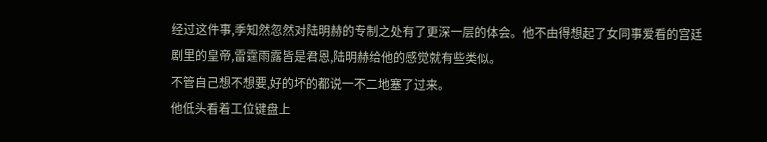经过这件事,季知然忽然对陆明赫的专制之处有了更深一层的体会。他不由得想起了女同事爱看的宫廷剧里的皇帝,雷霆雨露皆是君恩,陆明赫给他的感觉就有些类似。
不管自己想不想要,好的坏的都说一不二地塞了过来。
他低头看着工位键盘上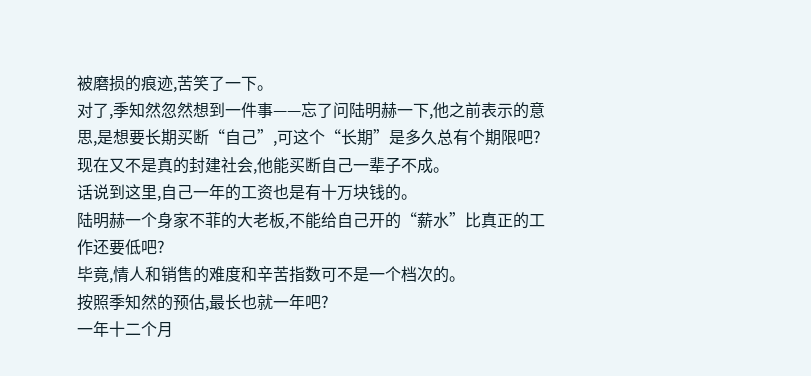被磨损的痕迹,苦笑了一下。
对了,季知然忽然想到一件事——忘了问陆明赫一下,他之前表示的意思,是想要长期买断“自己”,可这个“长期”是多久总有个期限吧?
现在又不是真的封建社会,他能买断自己一辈子不成。
话说到这里,自己一年的工资也是有十万块钱的。
陆明赫一个身家不菲的大老板,不能给自己开的“薪水”比真正的工作还要低吧?
毕竟,情人和销售的难度和辛苦指数可不是一个档次的。
按照季知然的预估,最长也就一年吧?
一年十二个月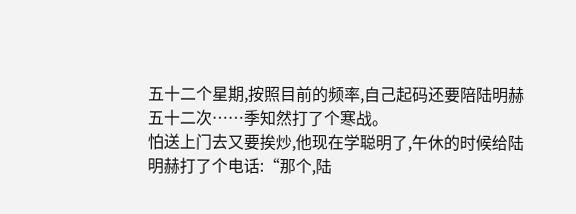五十二个星期,按照目前的频率,自己起码还要陪陆明赫五十二次……季知然打了个寒战。
怕送上门去又要挨炒,他现在学聪明了,午休的时候给陆明赫打了个电话:“那个,陆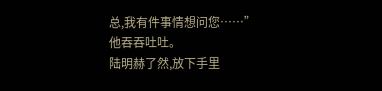总,我有件事情想问您……”
他吞吞吐吐。
陆明赫了然,放下手里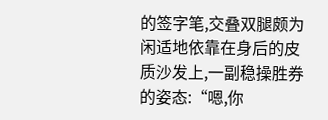的签字笔,交叠双腿颇为闲适地依靠在身后的皮质沙发上,一副稳操胜券的姿态:“嗯,你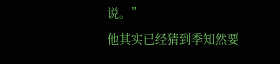说。”
他其实已经猜到季知然要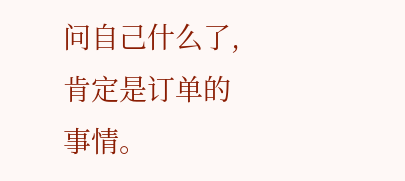问自己什么了,肯定是订单的事情。